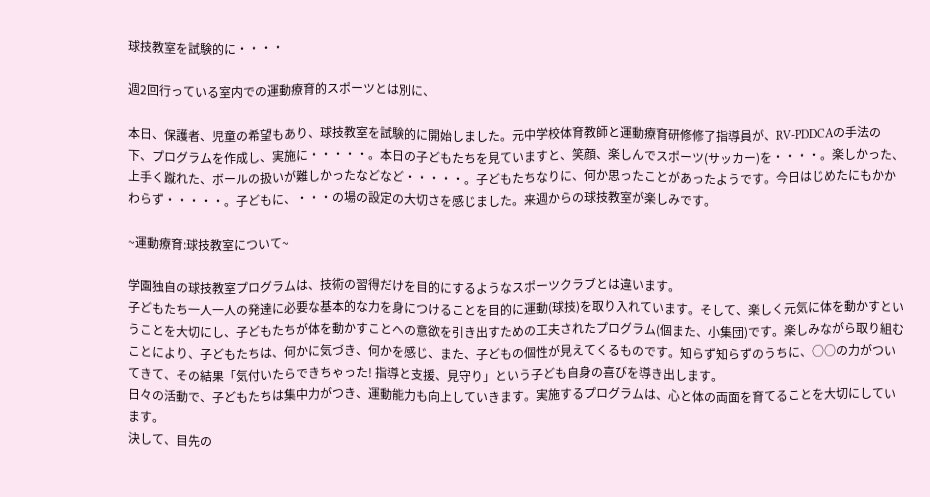球技教室を試験的に・・・・

週2回行っている室内での運動療育的スポーツとは別に、

本日、保護者、児童の希望もあり、球技教室を試験的に開始しました。元中学校体育教師と運動療育研修修了指導員が、RV-PDDCAの手法の下、プログラムを作成し、実施に・・・・・。本日の子どもたちを見ていますと、笑顔、楽しんでスポーツ(サッカー)を・・・・。楽しかった、上手く蹴れた、ボールの扱いが難しかったなどなど・・・・・。子どもたちなりに、何か思ったことがあったようです。今日はじめたにもかかわらず・・・・・。子どもに、・・・の場の設定の大切さを感じました。来週からの球技教室が楽しみです。

~運動療育:球技教室について~

学園独自の球技教室プログラムは、技術の習得だけを目的にするようなスポーツクラブとは違います。
子どもたち一人一人の発達に必要な基本的な力を身につけることを目的に運動(球技)を取り入れています。そして、楽しく元気に体を動かすということを大切にし、子どもたちが体を動かすことへの意欲を引き出すための工夫されたプログラム(個また、小集団)です。楽しみながら取り組むことにより、子どもたちは、何かに気づき、何かを感じ、また、子どもの個性が見えてくるものです。知らず知らずのうちに、○○の力がついてきて、その結果「気付いたらできちゃった! 指導と支援、見守り」という子ども自身の喜びを導き出します。
日々の活動で、子どもたちは集中力がつき、運動能力も向上していきます。実施するプログラムは、心と体の両面を育てることを大切にしています。
決して、目先の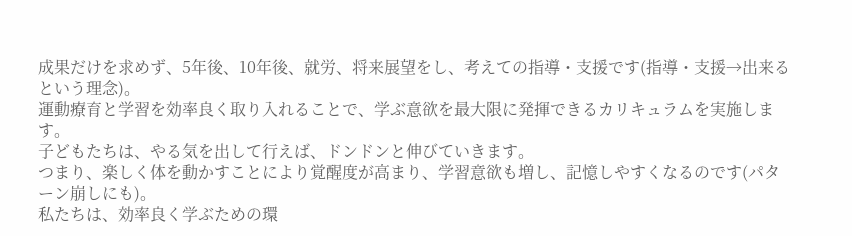成果だけを求めず、5年後、10年後、就労、将来展望をし、考えての指導・支援です(指導・支援→出来るという理念)。
運動療育と学習を効率良く取り入れることで、学ぶ意欲を最大限に発揮できるカリキュラムを実施します。
子どもたちは、やる気を出して行えば、ドンドンと伸びていきます。
つまり、楽しく体を動かすことにより覚醒度が高まり、学習意欲も増し、記憶しやすくなるのです(パターン崩しにも)。
私たちは、効率良く学ぶための環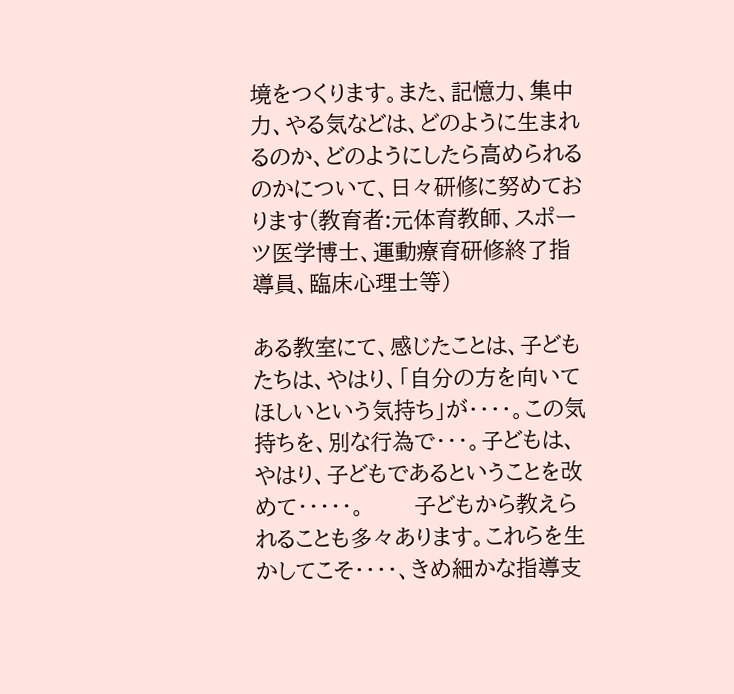境をつくります。また、記憶力、集中力、やる気などは、どのように生まれるのか、どのようにしたら高められるのかについて、日々研修に努めております(教育者:元体育教師、スポーツ医学博士、運動療育研修終了指導員、臨床心理士等)

ある教室にて、感じたことは、子どもたちは、やはり、「自分の方を向いてほしいという気持ち」が・・・・。この気持ちを、別な行為で・・・。子どもは、やはり、子どもであるということを改めて・・・・・。       子どもから教えられることも多々あります。これらを生かしてこそ・・・・、きめ細かな指導支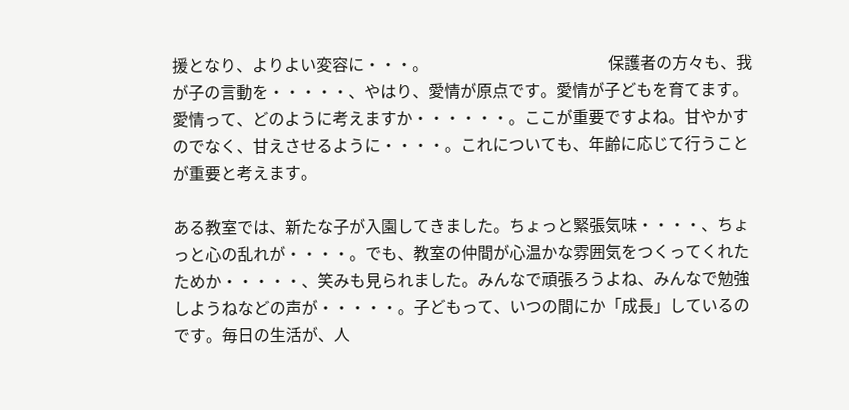援となり、よりよい変容に・・・。                                             保護者の方々も、我が子の言動を・・・・・、やはり、愛情が原点です。愛情が子どもを育てます。愛情って、どのように考えますか・・・・・・。ここが重要ですよね。甘やかすのでなく、甘えさせるように・・・・。これについても、年齢に応じて行うことが重要と考えます。

ある教室では、新たな子が入園してきました。ちょっと緊張気味・・・・、ちょっと心の乱れが・・・・。でも、教室の仲間が心温かな雰囲気をつくってくれたためか・・・・・、笑みも見られました。みんなで頑張ろうよね、みんなで勉強しようねなどの声が・・・・・。子どもって、いつの間にか「成長」しているのです。毎日の生活が、人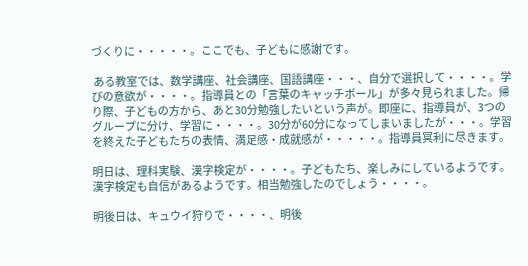づくりに・・・・・。ここでも、子どもに感謝です。

 ある教室では、数学講座、社会講座、国語講座・・・、自分で選択して・・・・。学びの意欲が・・・・。指導員との「言葉のキャッチボール」が多々見られました。帰り際、子どもの方から、あと30分勉強したいという声が。即座に、指導員が、3つのグループに分け、学習に・・・・。30分が60分になってしまいましたが・・・。学習を終えた子どもたちの表情、満足感・成就感が・・・・・。指導員冥利に尽きます。

明日は、理科実験、漢字検定が・・・・。子どもたち、楽しみにしているようです。漢字検定も自信があるようです。相当勉強したのでしょう・・・・。

明後日は、キュウイ狩りで・・・・、明後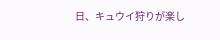日、キュウイ狩りが楽し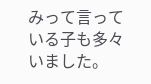みって言っている子も多々いました。